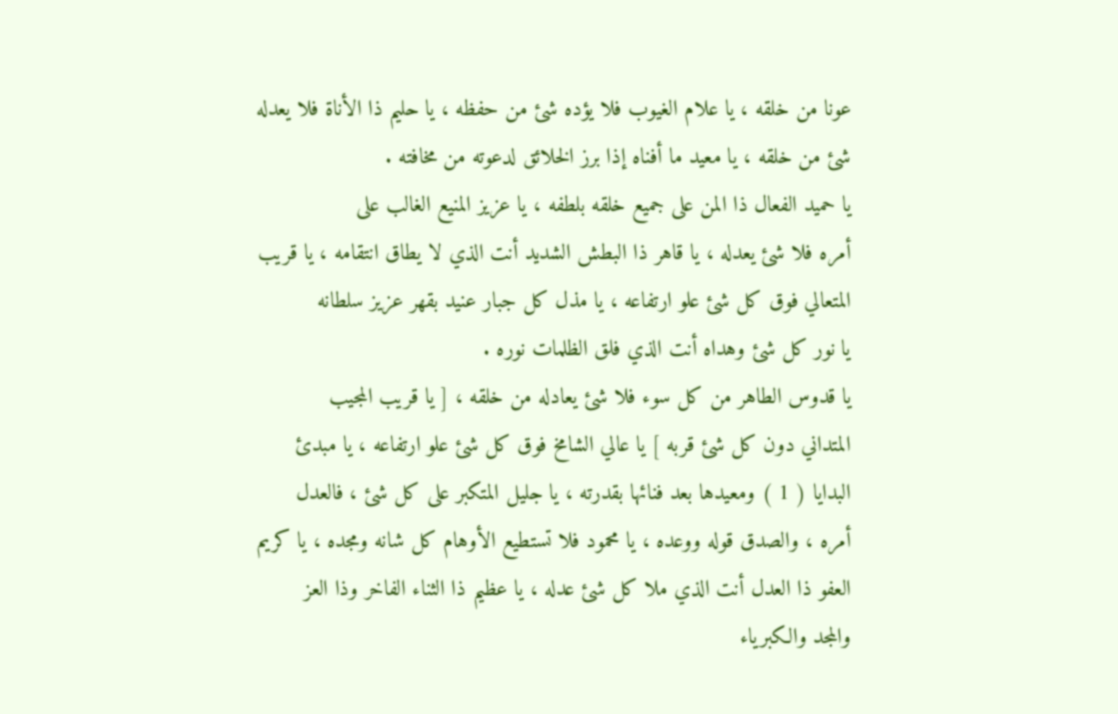عونا من خلقه ، يا علام الغيوب فلا يؤده شئ من حفظه ، يا حليم ذا الأناة فلا يعدله
شئ من خلقه ، يا معيد ما أفناه إذا برز الخلائق لدعوته من مخافته .
يا حميد الفعال ذا المن على جميع خلقه بلطفه ، يا عزيز المنيع الغالب على
أمره فلا شئ يعدله ، يا قاهر ذا البطش الشديد أنت الذي لا يطاق انتقامه ، يا قريب
المتعالي فوق كل شئ علو ارتفاعه ، يا مذل كل جبار عنيد بقهر عزيز سلطانه
يا نور كل شئ وهداه أنت الذي فلق الظلمات نوره .
يا قدوس الطاهر من كل سوء فلا شئ يعادله من خلقه ، [ يا قريب المجيب
المتداني دون كل شئ قربه ] يا عالي الشامخ فوق كل شئ علو ارتفاعه ، يا مبدئ
البدايا ( 1 ) ومعيدها بعد فنائها بقدرته ، يا جليل المتكبر على كل شئ ، فالعدل
أمره ، والصدق قوله ووعده ، يا محمود فلا تستطيع الأوهام كل شانه ومجده ، يا كريم
العفو ذا العدل أنت الذي ملا كل شئ عدله ، يا عظيم ذا الثناء الفاخر وذا العز
والمجد والكبرياء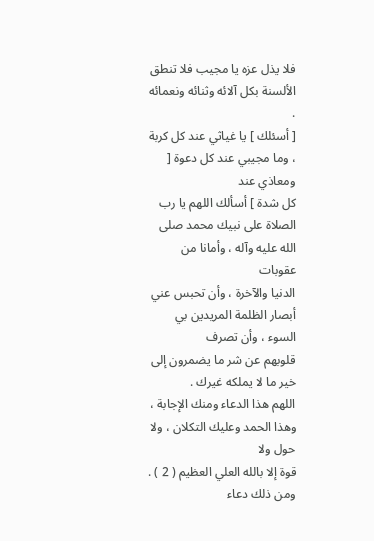فلا يذل عزه يا مجيب فلا تنطق الألسنة بكل آلائه وثنائه ونعمائه .
[ أسئلك ] يا غياثي عند كل كربة ، وما مجيبي عند كل دعوة [ ومعاذي عند
كل شدة ] أسألك اللهم يا رب الصلاة على نبيك محمد صلى الله عليه وآله ، وأمانا من عقوبات
الدنيا والآخرة ، وأن تحبس عني أبصار الظلمة المريدين بي السوء ، وأن تصرف
قلوبهم عن شر ما يضمرون إلى خير ما لا يملكه غيرك .
اللهم هذا الدعاء ومنك الإجابة ، وهذا الحمد وعليك التكلان ، ولا حول ولا
قوة إلا بالله العلي العظيم ( 2 ) .
ومن ذلك دعاء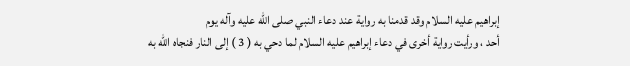إبراهيم عليه السلام وقد قدمنا به رواية عند دعاء النبي صلى الله عليه وآله يوم
أحد ، ورأيت رواية أخرى في دعاء إبراهيم عليه السلام لما دحي به ( 3 ) إلى النار فنجاه الله به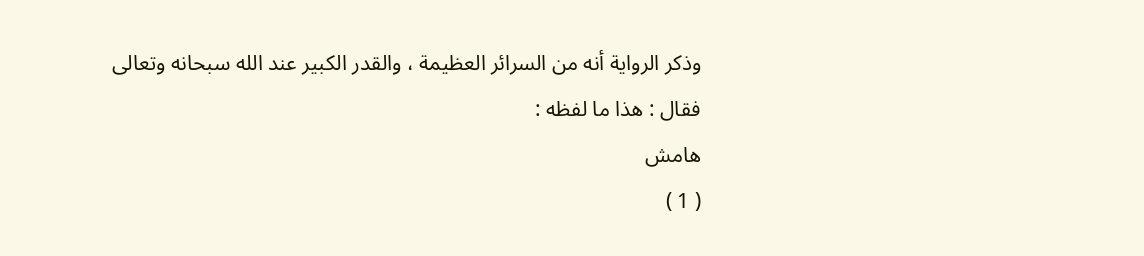وذكر الرواية أنه من السرائر العظيمة ، والقدر الكبير عند الله سبحانه وتعالى
فقال : هذا ما لفظه :
هامش
( 1 )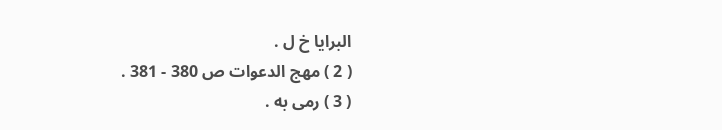البرايا خ ل .
( 2 ) مهج الدعوات ص 380 - 381 .
( 3 ) رمى به .